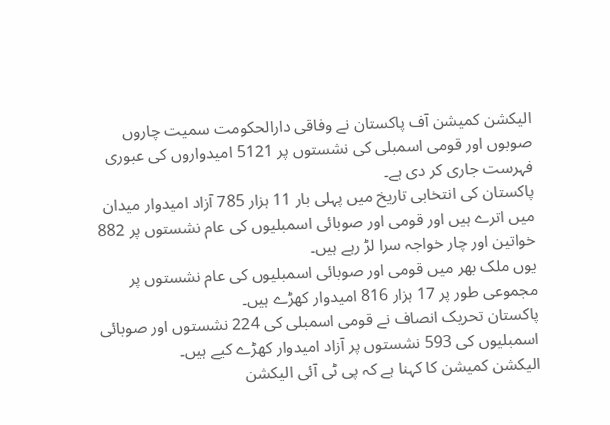الیکشن کمیشن آف پاکستان نے وفاقی دارالحکومت سمیت چاروں صوبوں اور قومی اسمبلی کی نشستوں پر 5121 امیدواروں کی عبوری فہرست جاری کر دی ہے۔
پاکستان کی انتخابی تاریخ میں پہلی بار 11 ہزار 785 آزاد امیدوار میدان میں اترے ہیں اور قومی اور صوبائی اسمبلیوں کی عام نشستوں پر 882 خواتین اور چار خواجہ سرا لڑ رہے ہیں۔
یوں ملک بھر میں قومی اور صوبائی اسمبلیوں کی عام نشستوں پر مجموعی طور پر 17 ہزار 816 امیدوار کھڑے ہیں۔
پاکستان تحریک انصاف نے قومی اسمبلی کی 224 نشستوں اور صوبائی اسمبلیوں کی 593 نشستوں پر آزاد امیدوار کھڑے کیے ہیں۔
الیکشن کمیشن کا کہنا ہے کہ پی ٹی آئی الیکشن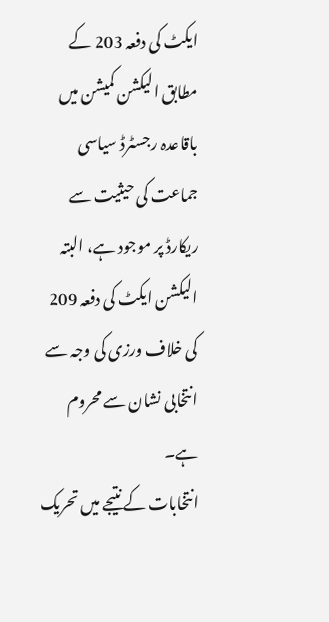ایکٹ کی دفعہ 203 کے مطابق الیکشن کمیشن میں باقاعدہ رجسٹرڈ سیاسی جماعت کی حیثیت سے ریکارڈ پر موجود ہے، البتہ الیکشن ایکٹ کی دفعہ 209 کی خلاف ورزی کی وجہ سے انتخابی نشان سے محروم ہے۔
انتخابات کے نتیجے میں تحریک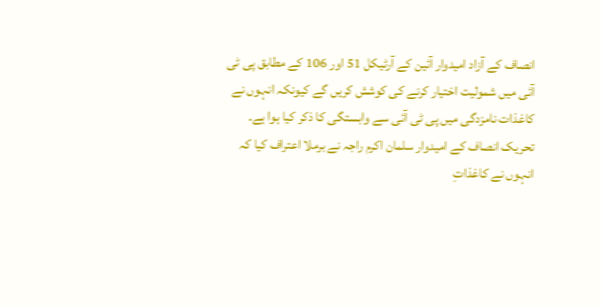انصاف کے آزاد امیدوار آئین کے آرٹیکل 51 اور 106 کے مطابق پی ٹی آئی میں شمولیت اختیار کرنے کی کوشش کریں گے کیونکہ انہوں نے کاغذات نامزدگی میں پی ٹی آئی سے وابستگی کا ذکر کیا ہوا ہے۔
تحریک انصاف کے امیدوار سلمان اکرم راجہ نے برملا اعتراف کیا کہ انہوں نے کاغذاتِ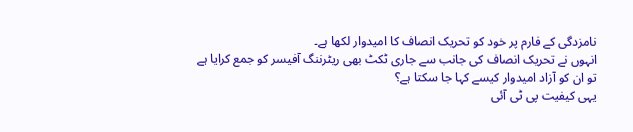نامزدگی کے فارم پر خود کو تحریک انصاف کا امیدوار لکھا ہے۔
انہوں نے تحریک انصاف کی جانب سے جاری ٹکٹ بھی ریٹرننگ آفیسر کو جمع کرایا ہے تو ان کو آزاد امیدوار کیسے کہا جا سکتا ہے؟
یہی کیفیت پی ٹی آئی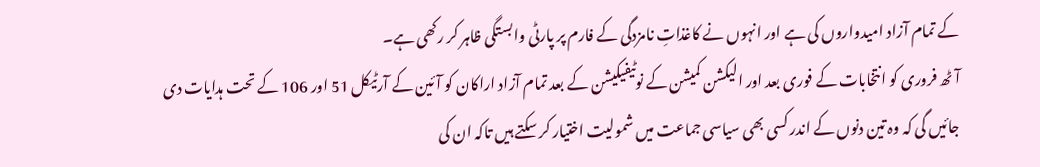کے تمام آزاد امیدواروں کی ہے اور انہوں نے کاغذاتِ نامزدگی کے فارم پر پارٹی وابستگی ظاہر کر رکھی ہے۔
آٹھ فروری کو انتخابات کے فوری بعد اور الیکشن کمیشن کے نوٹیفیکیشن کے بعد تمام آزاد اراکان کو آئین کے آرٹیکل 51 اور 106 کے تحت ہدایات دی جائیں گی کہ وہ تین دنوں کے اندر کسی بھی سیاسی جماعت میں شمولیت اختیار کر سکتے ہیں تاکہ ان کی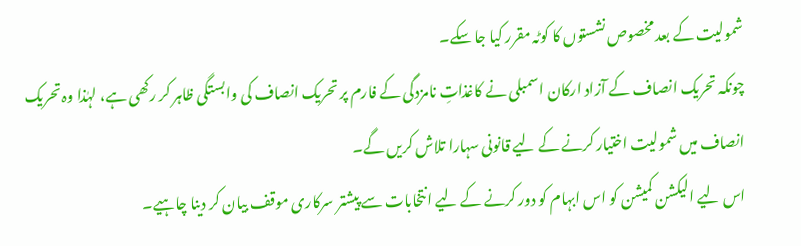شمولیت کے بعد مخصوص نشستوں کا کوٹہ مقرر کیا جا سکے۔
چونکہ تحریک انصاف کے آزاد ارکان اسمبلی نے کاغذاتِ نامزدگی کے فارم پر تحریک انصاف کی وابستگی ظاہر کر رکھی ہے، لہٰذا وہ تحریک انصاف میں شمولیت اختیار کرنے کے لیے قانونی سہارا تلاش کریں گے۔
اس لیے الیکشن کمیشن کو اس ابہام کو دور کرنے کے لیے انتخابات سے پیشتر سرکاری موقف بیان کر دینا چاہیے۔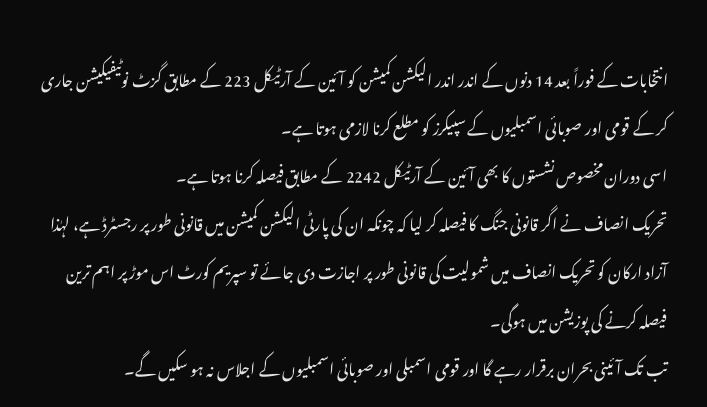انتخابات کے فوراً بعد 14 دنوں کے اندر اندر الیکشن کمیشن کو آئین کے آرٹیکل 223 کے مطابق گزٹ نوٹیفیکیشن جاری کر کے قومی اور صوبائی اسمبلیوں کے سپیکرز کو مطلع کرنا لازمی ہوتا ہے۔
اسی دوران مخصوص نشستوں کا بھی آئین کے آرٹیکل 2242 کے مطابق فیصلہ کرنا ہوتا ہے۔
تحریک انصاف نے اگر قانونی جنگ کا فیصلہ کر لیا کہ چونکہ ان کی پارٹی الیکشن کمیشن میں قانونی طور پر رجسٹرڈ ہے، لہٰذا آزاد ارکان کو تحریک انصاف میں شمولیت کی قانونی طور پر اجازت دی جائے تو سپریم کورٹ اس موڑ پر اہم ترین فیصلہ کرنے کی پوزیشن میں ہوگی۔
تب تک آئینی بحران برقرار رہے گا اور قومی اسمبلی اور صوبائی اسمبلیوں کے اجلاس نہ ہو سکیں گے۔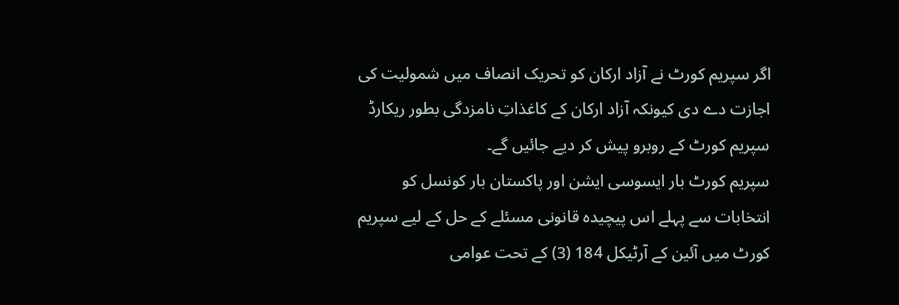اگر سپریم کورٹ نے آزاد ارکان کو تحریک انصاف میں شمولیت کی اجازت دے دی کیونکہ آزاد ارکان کے کاغذاتِ نامزدگی بطور ریکارڈ سپریم کورٹ کے روبرو پیش کر دیے جائیں گے۔
سپریم کورٹ بار ایسوسی ایشن اور پاکستان بار کونسل کو انتخابات سے پہلے اس پیچیدہ قانونی مسئلے کے حل کے لیے سپریم کورٹ میں آئین کے آرٹیکل 184 (3) کے تحت عوامی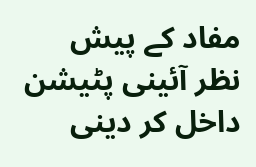مفاد کے پیش نظر آئینی پٹیشن داخل کر دینی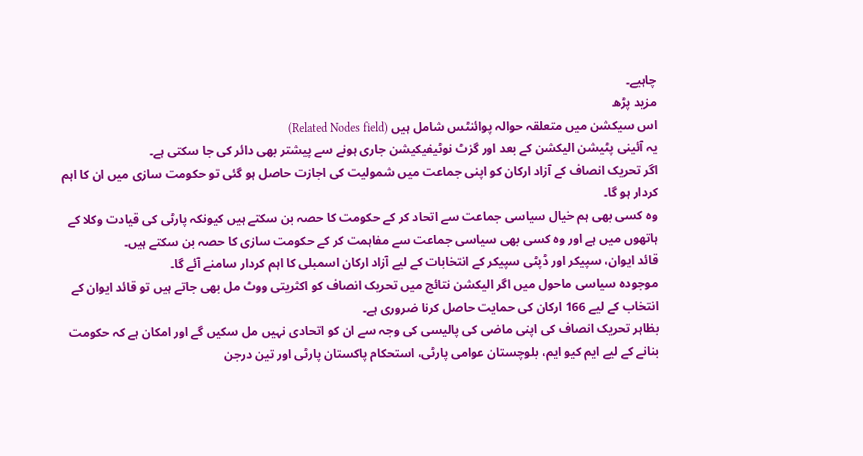چاہیے۔
مزید پڑھ
اس سیکشن میں متعلقہ حوالہ پوائنٹس شامل ہیں (Related Nodes field)
یہ آئینی پٹیشن الیکشن کے بعد اور گزٹ نوٹیفیکیشن جاری ہونے سے پیشتر بھی دائر کی جا سکتی ہے۔
اگر تحریک انصاف کے آزاد ارکان کو اپنی جماعت میں شمولیت کی اجازت حاصل ہو گئی تو حکومت سازی میں ان کا اہم کردار ہو گا۔
وہ کسی بھی ہم خیال سیاسی جماعت سے اتحاد کر کے حکومت کا حصہ بن سکتے ہیں کیونکہ پارٹی کی قیادت وکلا کے ہاتھوں میں ہے اور وہ کسی بھی سیاسی جماعت سے مفاہمت کر کے حکومت سازی کا حصہ بن سکتے ہیں۔
قائد ایوان، سپیکر اور ڈپٹی سپیکر کے انتخابات کے لیے آزاد ارکان اسمبلی کا اہم کردار سامنے آئے گا۔
موجودہ سیاسی ماحول میں اگر الیکشن نتائج میں تحریک انصاف کو اکثریتی ووٹ مل بھی جاتے ہیں تو قائد ایوان کے انتخاب کے لیے 166 ارکان کی حمایت حاصل کرنا ضروری ہے۔
بظاہر تحریک انصاف کی اپنی ماضی کی پالیسی کی وجہ سے ان کو اتحادی نہیں مل سکیں گے اور امکان ہے کہ حکومت بنانے کے لیے ایم کیو ایم، بلوچستان عوامی پارٹی، استحکام پاکستان پارٹی اور تین درجن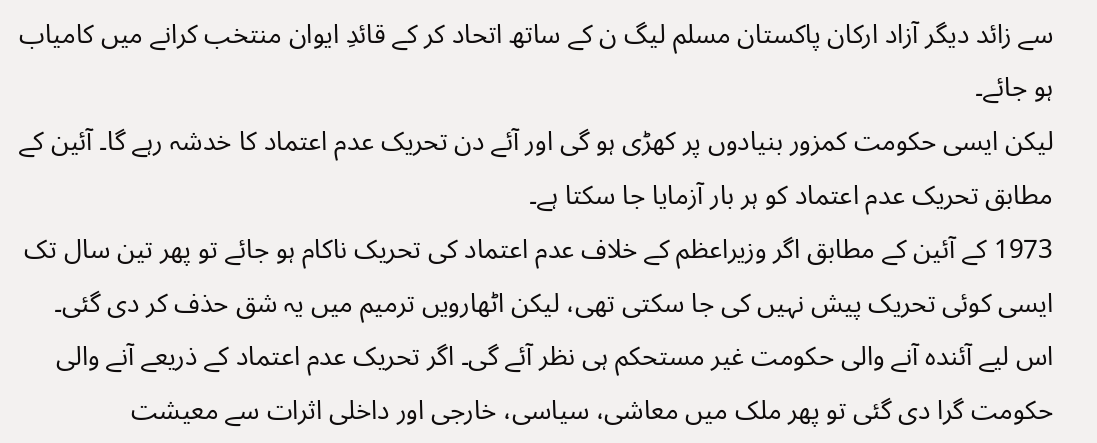سے زائد دیگر آزاد ارکان پاکستان مسلم لیگ ن کے ساتھ اتحاد کر کے قائدِ ایوان منتخب کرانے میں کامیاب ہو جائے۔
لیکن ایسی حکومت کمزور بنیادوں پر کھڑی ہو گی اور آئے دن تحریک عدم اعتماد کا خدشہ رہے گا۔ آئین کے مطابق تحریک عدم اعتماد کو ہر بار آزمایا جا سکتا ہے۔
1973 کے آئین کے مطابق اگر وزیراعظم کے خلاف عدم اعتماد کی تحریک ناکام ہو جائے تو پھر تین سال تک ایسی کوئی تحریک پیش نہیں کی جا سکتی تھی، لیکن اٹھارویں ترمیم میں یہ شق حذف کر دی گئی۔
اس لیے آئندہ آنے والی حکومت غیر مستحکم ہی نظر آئے گی۔ اگر تحریک عدم اعتماد کے ذریعے آنے والی حکومت گرا دی گئی تو پھر ملک میں معاشی، سیاسی، خارجی اور داخلی اثرات سے معیشت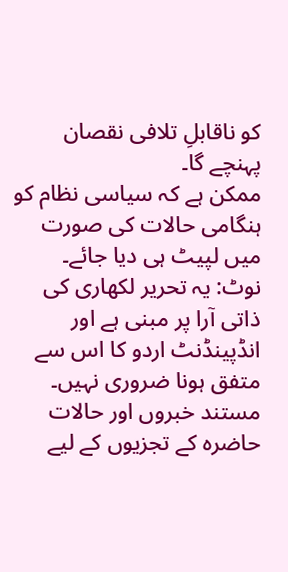کو ناقابلِ تلافی نقصان پہنچے گا۔
ممکن ہے کہ سیاسی نظام کو ہنگامی حالات کی صورت میں لپیٹ ہی دیا جائے۔
نوٹ: یہ تحریر لکھاری کی ذاتی آرا پر مبنی ہے اور انڈپینڈنٹ اردو کا اس سے متفق ہونا ضروری نہیں۔
مستند خبروں اور حالات حاضرہ کے تجزیوں کے لیے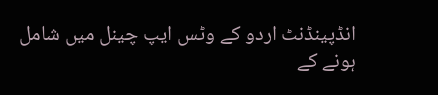انڈپینڈنٹ اردو کے وٹس ایپ چینل میں شامل ہونے کے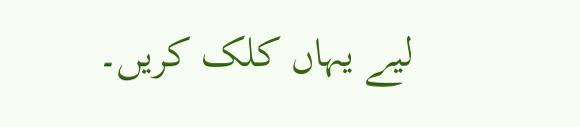لیے یہاں کلک کریں۔